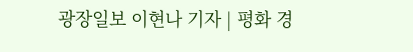광장일보 이현나 기자 | 평화 경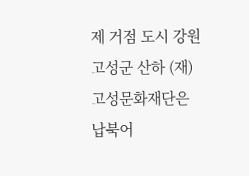제 거점 도시 강원 고성군 산하 (재)고성문화재단은 납북어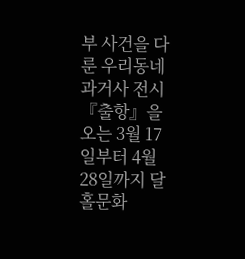부 사건을 다룬 우리동네 과거사 전시 『출항』을 오는 3월 17일부터 4월 28일까지 달홀문화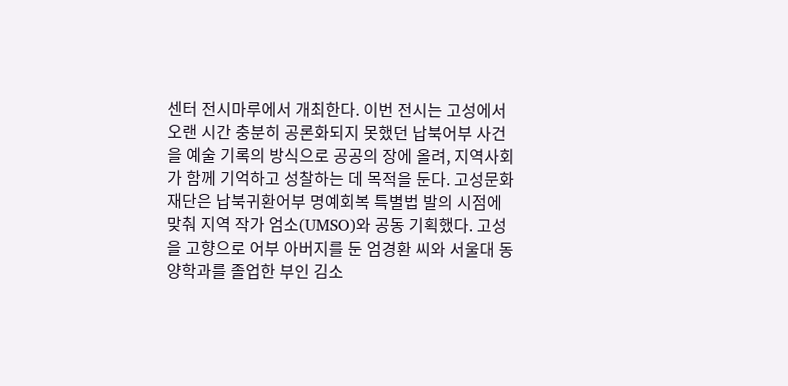센터 전시마루에서 개최한다. 이번 전시는 고성에서 오랜 시간 충분히 공론화되지 못했던 납북어부 사건을 예술 기록의 방식으로 공공의 장에 올려, 지역사회가 함께 기억하고 성찰하는 데 목적을 둔다. 고성문화재단은 납북귀환어부 명예회복 특별법 발의 시점에 맞춰 지역 작가 엄소(UMSO)와 공동 기획했다. 고성을 고향으로 어부 아버지를 둔 엄경환 씨와 서울대 동양학과를 졸업한 부인 김소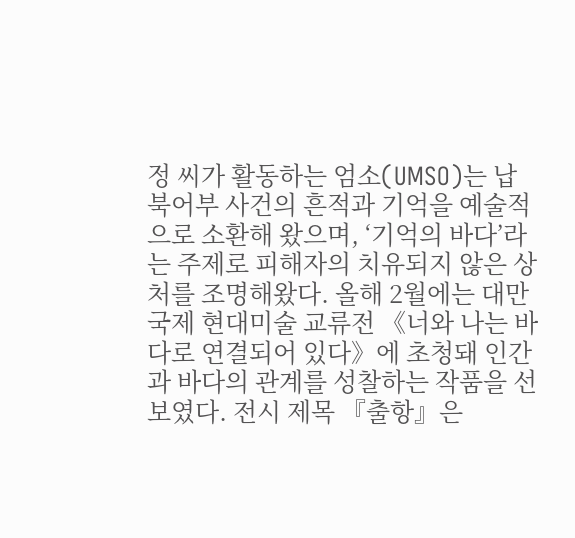정 씨가 활동하는 엄소(UMSO)는 납북어부 사건의 흔적과 기억을 예술적으로 소환해 왔으며, ‘기억의 바다’라는 주제로 피해자의 치유되지 않은 상처를 조명해왔다. 올해 2월에는 대만 국제 현대미술 교류전 《너와 나는 바다로 연결되어 있다》에 초청돼 인간과 바다의 관계를 성찰하는 작품을 선보였다. 전시 제목 『출항』은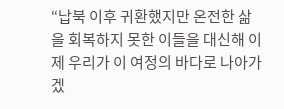“납북 이후 귀환했지만 온전한 삶을 회복하지 못한 이들을 대신해 이제 우리가 이 여정의 바다로 나아가겠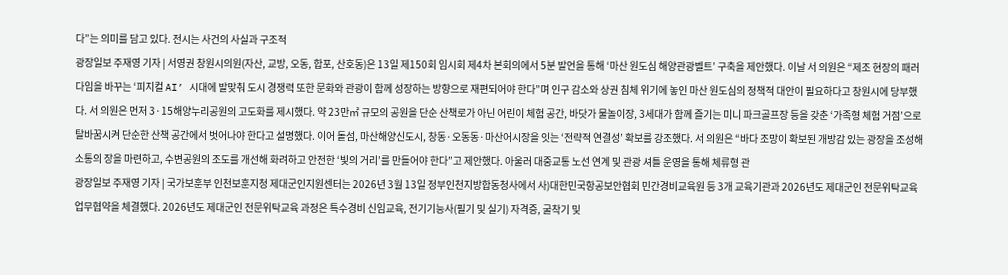다”는 의미를 담고 있다. 전시는 사건의 사실과 구조적
광장일보 주재영 기자 | 서영권 창원시의원(자산, 교방, 오동, 합포, 산호동)은 13일 제150회 임시회 제4차 본회의에서 5분 발언을 통해 ‘마산 원도심 해양관광벨트’ 구축을 제안했다. 이날 서 의원은 “제조 현장의 패러다임을 바꾸는 ‘피지컬 AI’ 시대에 발맞춰 도시 경쟁력 또한 문화와 관광이 함께 성장하는 방향으로 재편되어야 한다”며 인구 감소와 상권 침체 위기에 놓인 마산 원도심의 정책적 대안이 필요하다고 창원시에 당부했다. 서 의원은 먼저 3·15해양누리공원의 고도화를 제시했다. 약 23만㎡ 규모의 공원을 단순 산책로가 아닌 어린이 체험 공간, 바닷가 물놀이장, 3세대가 함께 즐기는 미니 파크골프장 등을 갖춘 ‘가족형 체험 거점’으로 탈바꿈시켜 단순한 산책 공간에서 벗어나야 한다고 설명했다. 이어 돝섬, 마산해양신도시, 창동·오동동·마산어시장을 잇는 ‘전략적 연결성’ 확보를 강조했다. 서 의원은 “바다 조망이 확보된 개방감 있는 광장을 조성해 소통의 장을 마련하고, 수변공원의 조도를 개선해 화려하고 안전한 ‘빛의 거리’를 만들어야 한다”고 제안했다. 아울러 대중교통 노선 연계 및 관광 셔틀 운영을 통해 체류형 관
광장일보 주재영 기자 | 국가보훈부 인천보훈지청 제대군인지원센터는 2026년 3월 13일 정부인천지방합동청사에서 사)대한민국항공보안협회 민간경비교육원 등 3개 교육기관과 2026년도 제대군인 전문위탁교육 업무협약을 체결했다. 2026년도 제대군인 전문위탁교육 과정은 특수경비 신임교육, 전기기능사(필기 및 실기) 자격증, 굴착기 및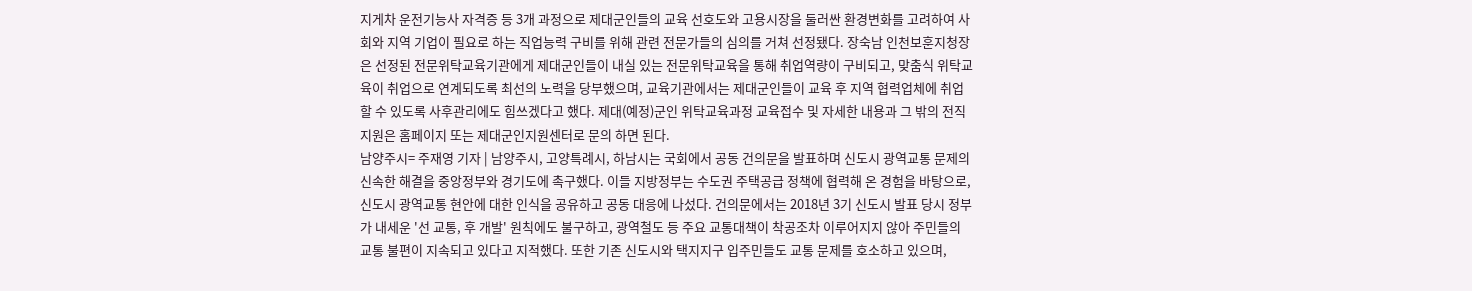지게차 운전기능사 자격증 등 3개 과정으로 제대군인들의 교육 선호도와 고용시장을 둘러싼 환경변화를 고려하여 사회와 지역 기업이 필요로 하는 직업능력 구비를 위해 관련 전문가들의 심의를 거쳐 선정됐다. 장숙남 인천보훈지청장은 선정된 전문위탁교육기관에게 제대군인들이 내실 있는 전문위탁교육을 통해 취업역량이 구비되고, 맞춤식 위탁교육이 취업으로 연계되도록 최선의 노력을 당부했으며, 교육기관에서는 제대군인들이 교육 후 지역 협력업체에 취업할 수 있도록 사후관리에도 힘쓰겠다고 했다. 제대(예정)군인 위탁교육과정 교육접수 및 자세한 내용과 그 밖의 전직지원은 홈페이지 또는 제대군인지원센터로 문의 하면 된다.
남양주시= 주재영 기자 | 남양주시, 고양특례시, 하남시는 국회에서 공동 건의문을 발표하며 신도시 광역교통 문제의 신속한 해결을 중앙정부와 경기도에 촉구했다. 이들 지방정부는 수도권 주택공급 정책에 협력해 온 경험을 바탕으로, 신도시 광역교통 현안에 대한 인식을 공유하고 공동 대응에 나섰다. 건의문에서는 2018년 3기 신도시 발표 당시 정부가 내세운 '선 교통, 후 개발' 원칙에도 불구하고, 광역철도 등 주요 교통대책이 착공조차 이루어지지 않아 주민들의 교통 불편이 지속되고 있다고 지적했다. 또한 기존 신도시와 택지지구 입주민들도 교통 문제를 호소하고 있으며,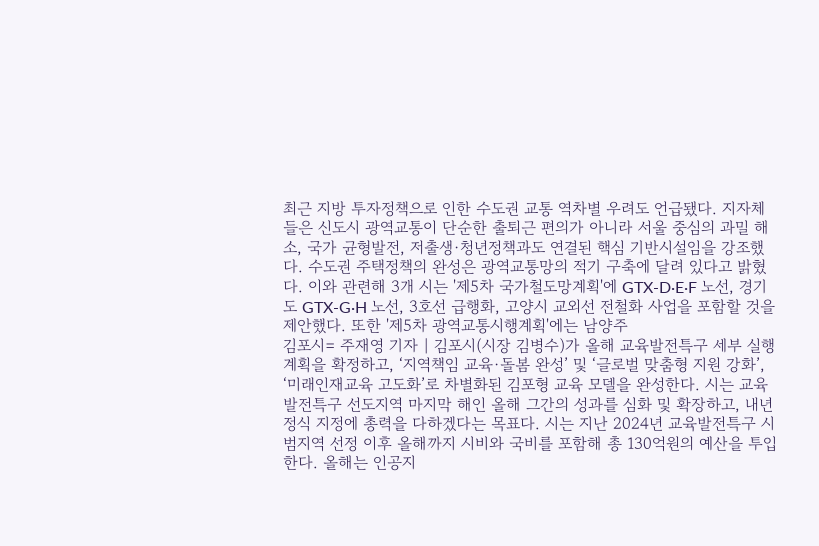최근 지방 투자정책으로 인한 수도권 교통 역차별 우려도 언급됐다. 지자체들은 신도시 광역교통이 단순한 출퇴근 편의가 아니라 서울 중심의 과밀 해소, 국가 균형발전, 저출생·청년정책과도 연결된 핵심 기반시설임을 강조했다. 수도권 주택정책의 완성은 광역교통망의 적기 구축에 달려 있다고 밝혔다. 이와 관련해 3개 시는 '제5차 국가철도망계획'에 GTX-D·E·F 노선, 경기도 GTX-G·H 노선, 3호선 급행화, 고양시 교외선 전철화 사업을 포함할 것을 제안했다. 또한 '제5차 광역교통시행계획'에는 남양주
김포시= 주재영 기자 | 김포시(시장 김병수)가 올해 교육발전특구 세부 실행계획을 확정하고, ‘지역책임 교육·돌봄 완성’ 및 ‘글로벌 맞춤형 지원 강화’, ‘미래인재교육 고도화’로 차별화된 김포형 교육 모델을 완성한다. 시는 교육발전특구 선도지역 마지막 해인 올해 그간의 성과를 심화 및 확장하고, 내년 정식 지정에 총력을 다하겠다는 목표다. 시는 지난 2024년 교육발전특구 시범지역 선정 이후 올해까지 시비와 국비를 포함해 총 130억원의 예산을 투입한다. 올해는 인공지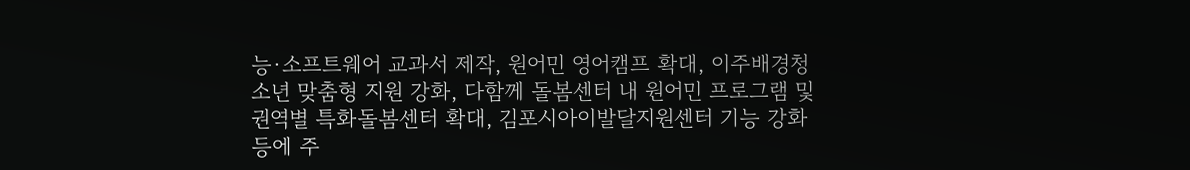능·소프트웨어 교과서 제작, 원어민 영어캠프 확대, 이주배경청소년 맞춤형 지원 강화, 다함께 돌봄센터 내 원어민 프로그램 및 권역별 특화돌봄센터 확대, 김포시아이발달지원센터 기능 강화 등에 주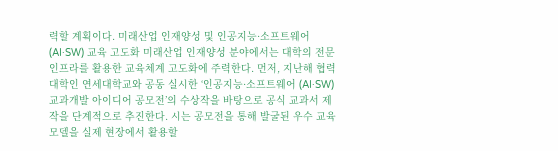력할 계획이다. 미래산업 인재양성 및 인공지능·소프트웨어(AI·SW) 교육 고도화 미래산업 인재양성 분야에서는 대학의 전문 인프라를 활용한 교육체계 고도화에 주력한다. 먼저, 지난해 협력대학인 연세대학교와 공동 실시한 ‘인공지능·소프트웨어 (AI·SW) 교과개발 아이디어 공모전’의 수상작을 바탕으로 공식 교과서 제작을 단계적으로 추진한다. 시는 공모전을 통해 발굴된 우수 교육 모델을 실제 현장에서 활용할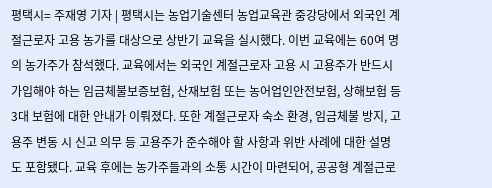평택시= 주재영 기자 | 평택시는 농업기술센터 농업교육관 중강당에서 외국인 계절근로자 고용 농가를 대상으로 상반기 교육을 실시했다. 이번 교육에는 60여 명의 농가주가 참석했다. 교육에서는 외국인 계절근로자 고용 시 고용주가 반드시 가입해야 하는 임금체불보증보험, 산재보험 또는 농어업인안전보험, 상해보험 등 3대 보험에 대한 안내가 이뤄졌다. 또한 계절근로자 숙소 환경, 임금체불 방지, 고용주 변동 시 신고 의무 등 고용주가 준수해야 할 사항과 위반 사례에 대한 설명도 포함됐다. 교육 후에는 농가주들과의 소통 시간이 마련되어, 공공형 계절근로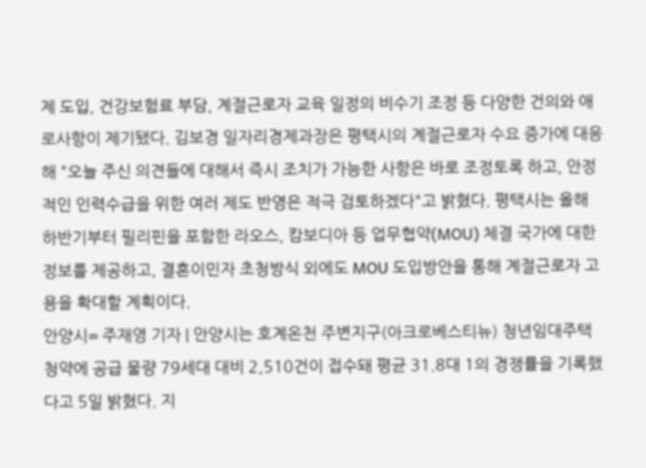제 도입, 건강보험료 부담, 계절근로자 교육 일정의 비수기 조정 등 다양한 건의와 애로사항이 제기됐다. 김보경 일자리경제과장은 평택시의 계절근로자 수요 증가에 대응해 "오늘 주신 의견들에 대해서 즉시 조치가 가능한 사항은 바로 조정토록 하고, 안정적인 인력수급을 위한 여러 제도 반영은 적극 검토하겠다"고 밝혔다. 평택시는 올해 하반기부터 필리핀을 포함한 라오스, 캄보디아 등 업무협약(MOU) 체결 국가에 대한 정보를 제공하고, 결혼이민자 초청방식 외에도 MOU 도입방안을 통해 계절근로자 고용을 확대할 계획이다.
안양시= 주재영 기자 | 안양시는 호계온천 주변지구(아크로베스티뉴) 청년임대주택 청약에 공급 물량 79세대 대비 2,510건이 접수돼 평균 31.8대 1의 경쟁률을 기록했다고 5일 밝혔다. 지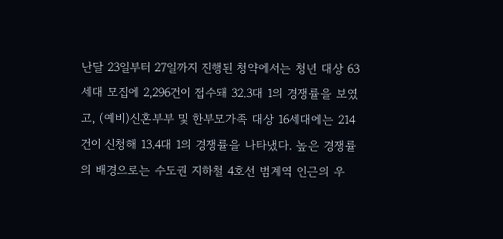난달 23일부터 27일까지 진행된 청약에서는 청년 대상 63세대 모집에 2,296건이 접수돼 32.3대 1의 경쟁률을 보였고, (예비)신혼부부 및 한부모가족 대상 16세대에는 214건이 신청해 13.4대 1의 경쟁률을 나타냈다. 높은 경쟁률의 배경으로는 수도권 지하철 4호선 범계역 인근의 우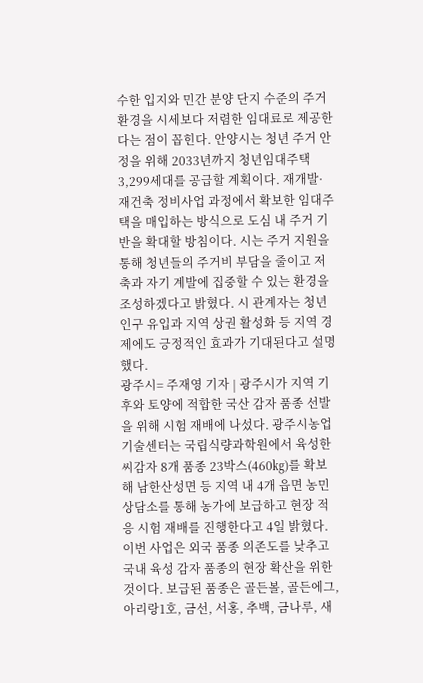수한 입지와 민간 분양 단지 수준의 주거 환경을 시세보다 저렴한 임대료로 제공한다는 점이 꼽힌다. 안양시는 청년 주거 안정을 위해 2033년까지 청년임대주택 3,299세대를 공급할 계획이다. 재개발·재건축 정비사업 과정에서 확보한 임대주택을 매입하는 방식으로 도심 내 주거 기반을 확대할 방침이다. 시는 주거 지원을 통해 청년들의 주거비 부담을 줄이고 저축과 자기 계발에 집중할 수 있는 환경을 조성하겠다고 밝혔다. 시 관계자는 청년 인구 유입과 지역 상권 활성화 등 지역 경제에도 긍정적인 효과가 기대된다고 설명했다.
광주시= 주재영 기자 | 광주시가 지역 기후와 토양에 적합한 국산 감자 품종 선발을 위해 시험 재배에 나섰다. 광주시농업기술센터는 국립식량과학원에서 육성한 씨감자 8개 품종 23박스(460㎏)를 확보해 남한산성면 등 지역 내 4개 읍면 농민상담소를 통해 농가에 보급하고 현장 적응 시험 재배를 진행한다고 4일 밝혔다. 이번 사업은 외국 품종 의존도를 낮추고 국내 육성 감자 품종의 현장 확산을 위한 것이다. 보급된 품종은 골든볼, 골든에그, 아리랑1호, 금선, 서홍, 추백, 금나루, 새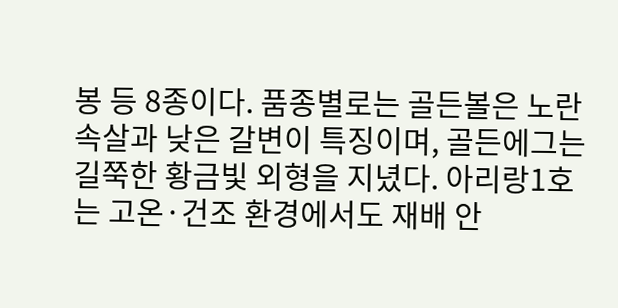봉 등 8종이다. 품종별로는 골든볼은 노란 속살과 낮은 갈변이 특징이며, 골든에그는 길쭉한 황금빛 외형을 지녔다. 아리랑1호는 고온·건조 환경에서도 재배 안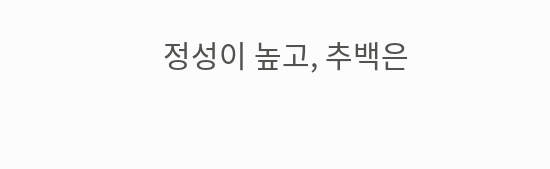정성이 높고, 추백은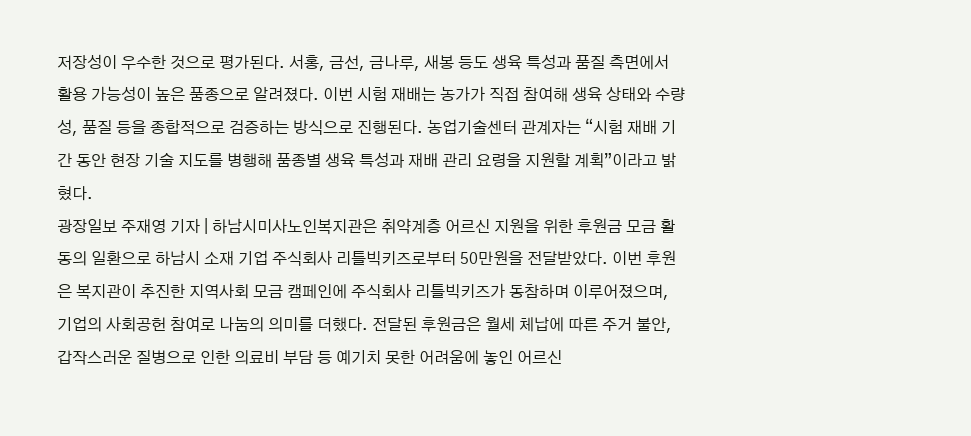저장성이 우수한 것으로 평가된다. 서홍, 금선, 금나루, 새봉 등도 생육 특성과 품질 측면에서 활용 가능성이 높은 품종으로 알려졌다. 이번 시험 재배는 농가가 직접 참여해 생육 상태와 수량성, 품질 등을 종합적으로 검증하는 방식으로 진행된다. 농업기술센터 관계자는 “시험 재배 기간 동안 현장 기술 지도를 병행해 품종별 생육 특성과 재배 관리 요령을 지원할 계획”이라고 밝혔다.
광장일보 주재영 기자 | 하남시미사노인복지관은 취약계층 어르신 지원을 위한 후원금 모금 활동의 일환으로 하남시 소재 기업 주식회사 리틀빅키즈로부터 50만원을 전달받았다. 이번 후원은 복지관이 추진한 지역사회 모금 캠페인에 주식회사 리틀빅키즈가 동참하며 이루어졌으며, 기업의 사회공헌 참여로 나눔의 의미를 더했다. 전달된 후원금은 월세 체납에 따른 주거 불안, 갑작스러운 질병으로 인한 의료비 부담 등 예기치 못한 어려움에 놓인 어르신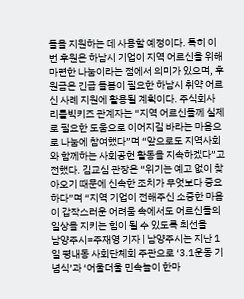들을 지원하는 데 사용할 예정이다. 특히 이번 후원은 하남시 기업이 지역 어르신을 위해 마련한 나눔이라는 점에서 의미가 있으며, 후원금은 긴급 돌봄이 필요한 하남시 취약 어르신 사례 지원에 활용될 계획이다. 주식회사 리틀빅키즈 관계자는 “지역 어르신들께 실제로 필요한 도움으로 이어지길 바라는 마음으로 나눔에 참여했다”며 “앞으로도 지역사회와 함께하는 사회공헌 활동을 지속하겠다”고 전했다. 김교심 관장은 “위기는 예고 없이 찾아오기 때문에 신속한 조치가 무엇보다 중요하다”며 “지역 기업이 전해주신 소중한 마음이 갑작스러운 어려움 속에서도 어르신들의 일상을 지키는 힘이 될 수 있도록 최선을
남양주시=주재영 기자 | 남양주시는 지난 1일 평내동 사회단체회 주관으로 ‘3.1운동 기념식’과 ‘어울더울 민속놀이 한마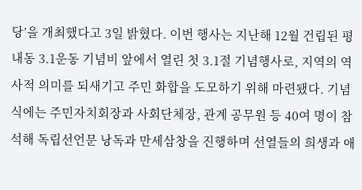당’을 개최했다고 3일 밝혔다. 이번 행사는 지난해 12월 건립된 평내동 3.1운동 기념비 앞에서 열린 첫 3.1절 기념행사로, 지역의 역사적 의미를 되새기고 주민 화합을 도모하기 위해 마련됐다. 기념식에는 주민자치회장과 사회단체장, 관계 공무원 등 40여 명이 참석해 독립선언문 낭독과 만세삼창을 진행하며 선열들의 희생과 애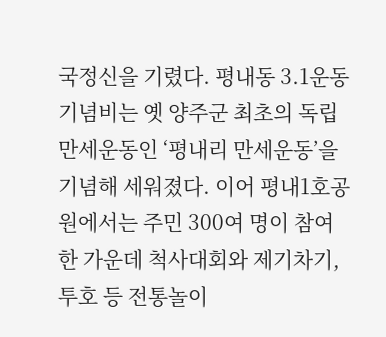국정신을 기렸다. 평내동 3.1운동 기념비는 옛 양주군 최초의 독립만세운동인 ‘평내리 만세운동’을 기념해 세워졌다. 이어 평내1호공원에서는 주민 300여 명이 참여한 가운데 척사대회와 제기차기, 투호 등 전통놀이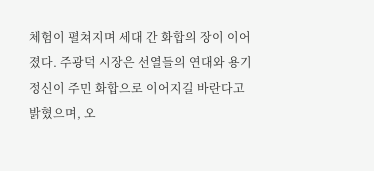체험이 펼쳐지며 세대 간 화합의 장이 이어졌다. 주광덕 시장은 선열들의 연대와 용기 정신이 주민 화합으로 이어지길 바란다고 밝혔으며, 오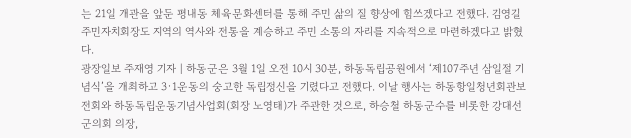는 21일 개관을 앞둔 평내동 체육문화센터를 통해 주민 삶의 질 향상에 힘쓰겠다고 전했다. 김영길 주민자치회장도 지역의 역사와 전통을 계승하고 주민 소통의 자리를 지속적으로 마련하겠다고 밝혔다.
광장일보 주재영 기자 | 하동군은 3월 1일 오전 10시 30분, 하동독립공원에서 ‘제107주년 삼일절 기념식’을 개최하고 3·1운동의 숭고한 독립정신을 기렸다고 전했다. 이날 행사는 하동항일청년회관보전회와 하동독립운동기념사업회(회장 노영태)가 주관한 것으로, 하승철 하동군수를 비롯한 강대선 군의회 의장,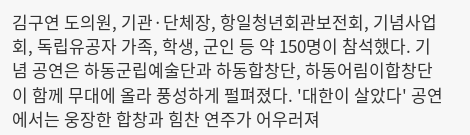김구연 도의원, 기관·단체장, 항일청년회관보전회, 기념사업회, 독립유공자 가족, 학생, 군인 등 약 150명이 참석했다. 기념 공연은 하동군립예술단과 하동합창단, 하동어림이합창단이 함께 무대에 올라 풍성하게 펄펴졌다. '대한이 살았다' 공연에서는 웅장한 합창과 힘찬 연주가 어우러져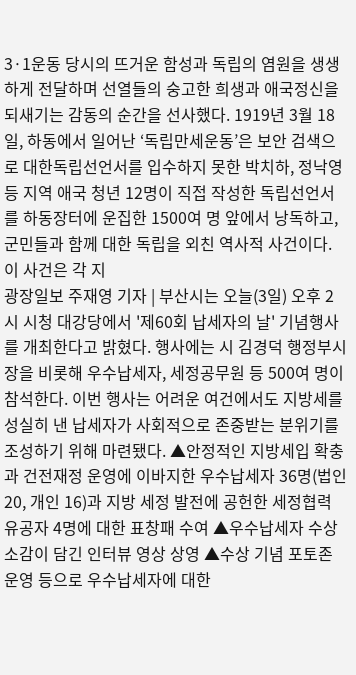3·1운동 당시의 뜨거운 함성과 독립의 염원을 생생하게 전달하며 선열들의 숭고한 희생과 애국정신을 되새기는 감동의 순간을 선사했다. 1919년 3월 18일, 하동에서 일어난 ‘독립만세운동’은 보안 검색으로 대한독립선언서를 입수하지 못한 박치하, 정낙영 등 지역 애국 청년 12명이 직접 작성한 독립선언서를 하동장터에 운집한 1500여 명 앞에서 낭독하고, 군민들과 함께 대한 독립을 외친 역사적 사건이다. 이 사건은 각 지
광장일보 주재영 기자 | 부산시는 오늘(3일) 오후 2시 시청 대강당에서 '제60회 납세자의 날' 기념행사를 개최한다고 밝혔다. 행사에는 시 김경덕 행정부시장을 비롯해 우수납세자, 세정공무원 등 500여 명이 참석한다. 이번 행사는 어려운 여건에서도 지방세를 성실히 낸 납세자가 사회적으로 존중받는 분위기를 조성하기 위해 마련됐다. ▲안정적인 지방세입 확충과 건전재정 운영에 이바지한 우수납세자 36명(법인 20, 개인 16)과 지방 세정 발전에 공헌한 세정협력 유공자 4명에 대한 표창패 수여 ▲우수납세자 수상 소감이 담긴 인터뷰 영상 상영 ▲수상 기념 포토존 운영 등으로 우수납세자에 대한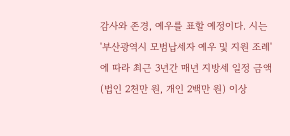감사와 존경, 예우를 표할 예정이다. 시는 '부산광역시 모범납세자 예우 및 지원 조례'에 따라 최근 3년간 매년 지방세 일정 금액(법인 2천만 원, 개인 2백만 원) 이상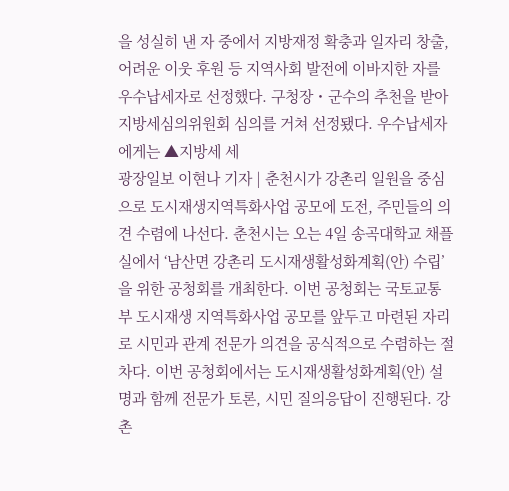을 성실히 낸 자 중에서 지방재정 확충과 일자리 창출, 어려운 이웃 후원 등 지역사회 발전에 이바지한 자를 우수납세자로 선정했다. 구청장・군수의 추천을 받아 지방세심의위원회 심의를 거쳐 선정됐다. 우수납세자에게는 ▲지방세 세
광장일보 이현나 기자 | 춘천시가 강촌리 일원을 중심으로 도시재생지역특화사업 공모에 도전, 주민들의 의견 수렴에 나선다. 춘천시는 오는 4일 송곡대학교 채플실에서 ‘남산면 강촌리 도시재생활성화계획(안) 수립’을 위한 공청회를 개최한다. 이번 공청회는 국토교통부 도시재생 지역특화사업 공모를 앞두고 마련된 자리로 시민과 관계 전문가 의견을 공식적으로 수렴하는 절차다. 이번 공청회에서는 도시재생활성화계획(안) 설명과 함께 전문가 토론, 시민 질의응답이 진행된다. 강촌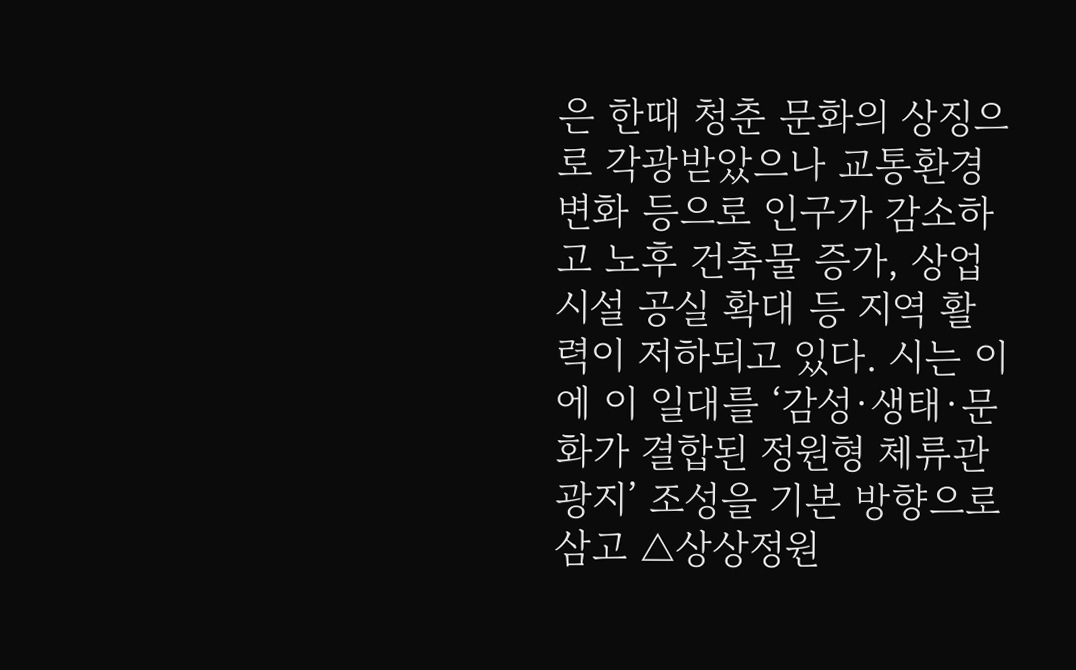은 한때 청춘 문화의 상징으로 각광받았으나 교통환경 변화 등으로 인구가 감소하고 노후 건축물 증가, 상업시설 공실 확대 등 지역 활력이 저하되고 있다. 시는 이에 이 일대를 ‘감성·생태·문화가 결합된 정원형 체류관광지’ 조성을 기본 방향으로 삼고 △상상정원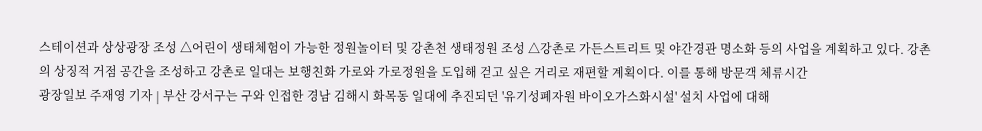스테이션과 상상광장 조성 △어린이 생태체험이 가능한 정원놀이터 및 강촌천 생태정원 조성 △강촌로 가든스트리트 및 야간경관 명소화 등의 사업을 계획하고 있다. 강촌의 상징적 거점 공간을 조성하고 강촌로 일대는 보행친화 가로와 가로정원을 도입해 걷고 싶은 거리로 재편할 계획이다. 이를 통해 방문객 체류시간
광장일보 주재영 기자 | 부산 강서구는 구와 인접한 경남 김해시 화목동 일대에 추진되던 '유기성폐자원 바이오가스화시설' 설치 사업에 대해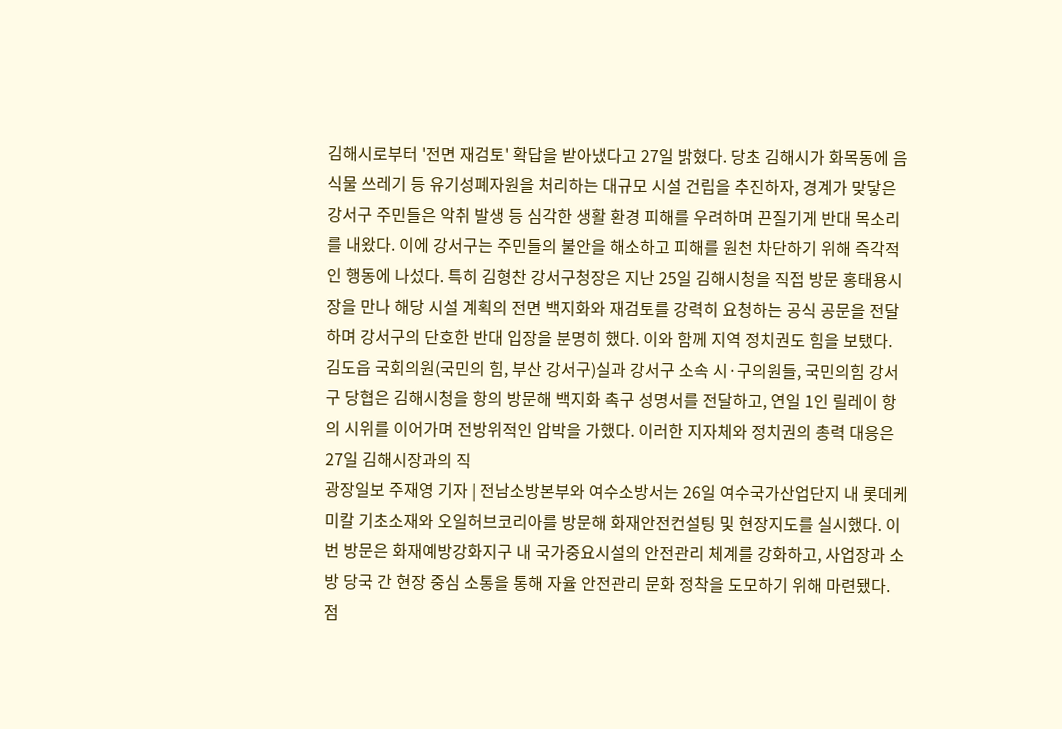김해시로부터 '전면 재검토' 확답을 받아냈다고 27일 밝혔다. 당초 김해시가 화목동에 음식물 쓰레기 등 유기성폐자원을 처리하는 대규모 시설 건립을 추진하자, 경계가 맞닿은 강서구 주민들은 악취 발생 등 심각한 생활 환경 피해를 우려하며 끈질기게 반대 목소리를 내왔다. 이에 강서구는 주민들의 불안을 해소하고 피해를 원천 차단하기 위해 즉각적인 행동에 나섰다. 특히 김형찬 강서구청장은 지난 25일 김해시청을 직접 방문 홍태용시장을 만나 해당 시설 계획의 전면 백지화와 재검토를 강력히 요청하는 공식 공문을 전달하며 강서구의 단호한 반대 입장을 분명히 했다. 이와 함께 지역 정치권도 힘을 보탰다. 김도읍 국회의원(국민의 힘, 부산 강서구)실과 강서구 소속 시·구의원들, 국민의힘 강서구 당협은 김해시청을 항의 방문해 백지화 촉구 성명서를 전달하고, 연일 1인 릴레이 항의 시위를 이어가며 전방위적인 압박을 가했다. 이러한 지자체와 정치권의 총력 대응은 27일 김해시장과의 직
광장일보 주재영 기자 | 전남소방본부와 여수소방서는 26일 여수국가산업단지 내 롯데케미칼 기초소재와 오일허브코리아를 방문해 화재안전컨설팅 및 현장지도를 실시했다. 이번 방문은 화재예방강화지구 내 국가중요시설의 안전관리 체계를 강화하고, 사업장과 소방 당국 간 현장 중심 소통을 통해 자율 안전관리 문화 정착을 도모하기 위해 마련됐다. 점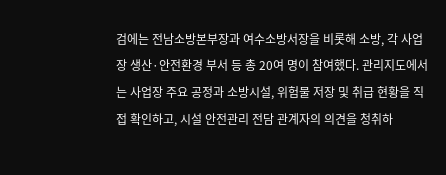검에는 전남소방본부장과 여수소방서장을 비롯해 소방, 각 사업장 생산·안전환경 부서 등 총 20여 명이 참여했다. 관리지도에서는 사업장 주요 공정과 소방시설, 위험물 저장 및 취급 현황을 직접 확인하고, 시설 안전관리 전담 관계자의 의견을 청취하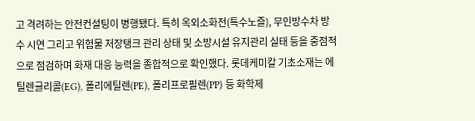고 격려하는 안전컨설팅이 병행됐다. 특히 옥외소화전(특수노즐), 무인방수차 방수 시연 그리고 위험물 저장탱크 관리 상태 및 소방시설 유지관리 실태 등을 중점적으로 점검하며 화재 대응 능력을 종합적으로 확인했다. 롯데케미칼 기초소재는 에틸렌글리콜(EG), 폴리에틸렌(PE), 폴리프로필렌(PP) 등 화학제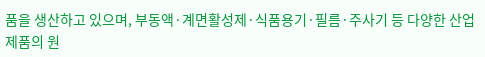품을 생산하고 있으며, 부동액·계면활성제·식품용기·필름·주사기 등 다양한 산업 제품의 원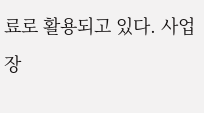료로 활용되고 있다. 사업장